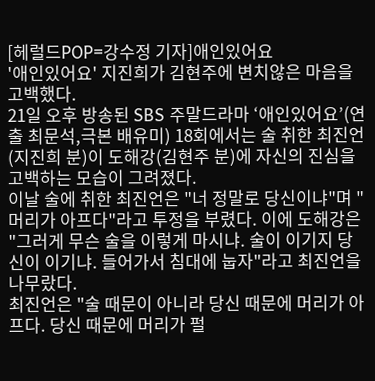[헤럴드POP=강수정 기자]애인있어요
'애인있어요' 지진희가 김현주에 변치않은 마음을 고백했다.
21일 오후 방송된 SBS 주말드라마 ‘애인있어요’(연출 최문석,극본 배유미) 18회에서는 술 취한 최진언(지진희 분)이 도해강(김현주 분)에 자신의 진심을 고백하는 모습이 그려졌다.
이날 술에 취한 최진언은 "너 정말로 당신이냐"며 "머리가 아프다"라고 투정을 부렸다. 이에 도해강은 "그러게 무슨 술을 이렇게 마시냐. 술이 이기지 당신이 이기냐. 들어가서 침대에 눕자"라고 최진언을 나무랐다.
최진언은 "술 때문이 아니라 당신 때문에 머리가 아프다. 당신 때문에 머리가 펄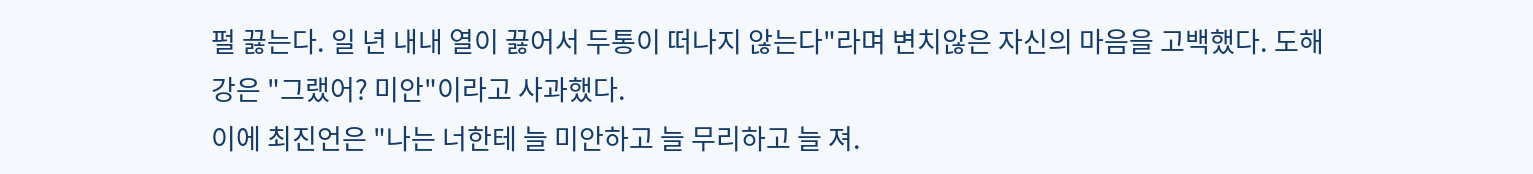펄 끓는다. 일 년 내내 열이 끓어서 두통이 떠나지 않는다"라며 변치않은 자신의 마음을 고백했다. 도해강은 "그랬어? 미안"이라고 사과했다.
이에 최진언은 "나는 너한테 늘 미안하고 늘 무리하고 늘 져.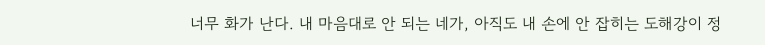너무 화가 난다. 내 마음대로 안 되는 네가, 아직도 내 손에 안 잡히는 도해강이 정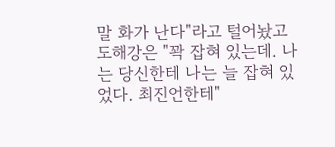말 화가 난다"라고 털어놨고 도해강은 "꽉 잡혀 있는데. 나는 당신한테 나는 늘 잡혀 있었다. 최진언한테"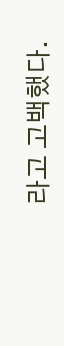라고 고백했다.